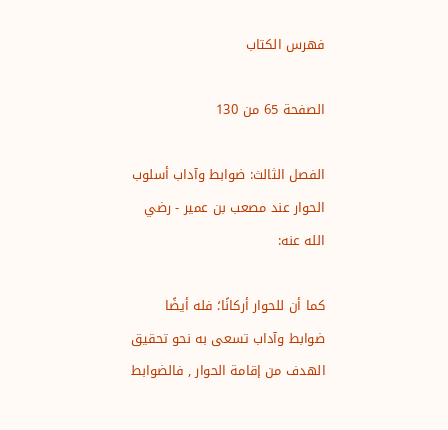فهرس الكتاب

الصفحة 65 من 130

الفصل الثالث: ضوابط وآداب أسلوب الحوار عند مصعب بن عمير - رضي الله عنه:

كما أن للحوار أركانًا؛ فله أيضًا ضوابط وآداب تسعى به نحو تحقيق الهدف من إقامة الحوار , فالضوابط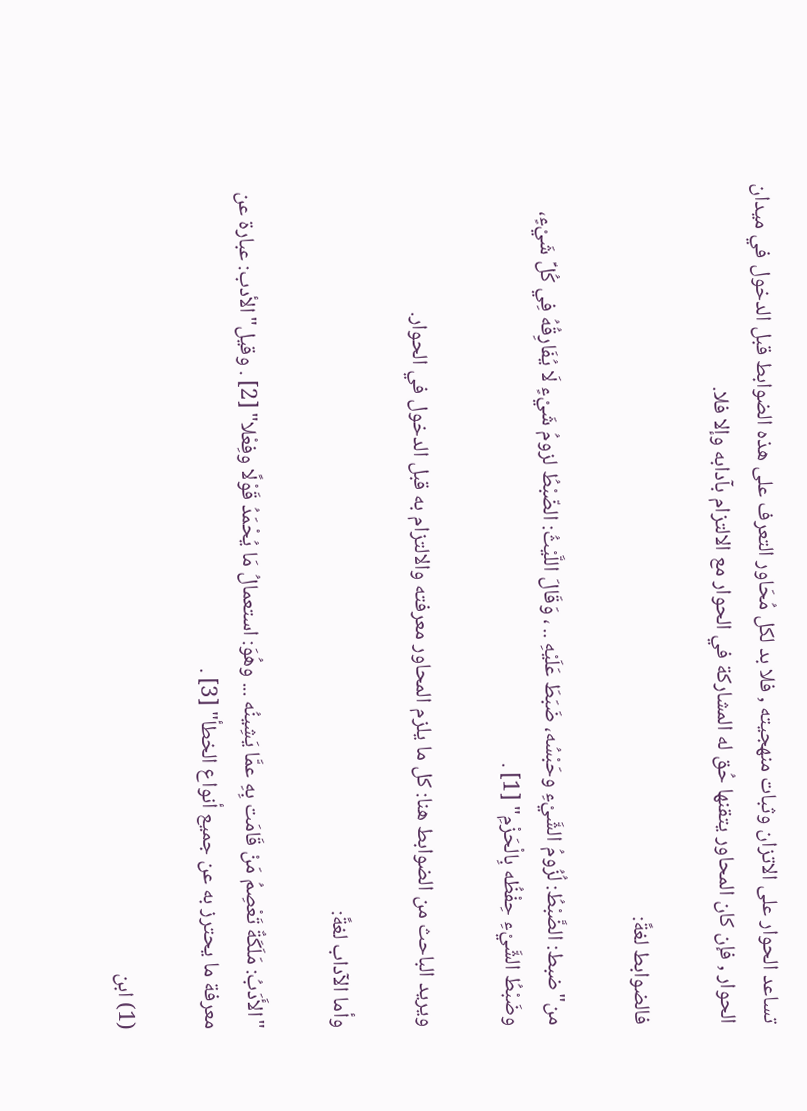تساعد الحوار على الاتزان وثبات منهجيته , فلا بد لكل مُحَاور التعرف على هذه الضوابط قبل الدخول في ميدان الحوار , فإن كان المحاور يتقنها حُق له المشاركة في الحوار مع الالتزام بآدابه وإلا فلا.

فالضوابط لغةً:

من"ضبط: الضَّبْطُ: لُزُومُ الشَّيْءِ وحَبْسُه، ضَبَطَ عَلَيْهِ .. ، وَقَالَ اللَّيْثُ: الضّبْطُ لزومُ شَيْءٍ لَا يُفَارِقُهُ فِي كُلِّ شَيْءٍ، وضَبْطُ الشَّيْءِ حِفْظُه بِالْحَزْمِ" [1] .

ويريد الباحث من الضوابط هنا: كل ما يلزم المحاور معرفته والالتزام به قبل الدخول في الحوار.

وأما الآداب لغةً:

"الأَدَبُ: مَلَكَةٌ تَعْصِمُ مَنْ قَامَت بِهِ عمَّا يَشِينُه ... وهُوَ: استعمالُ مَا يُحْمَدُ قَوْلًا وفِعْلا" [2] . وقيل"الأدب: عبارة عن معرفة ما يحترز به عن جميع أنواع الخطأ" [3] .

(1) ابن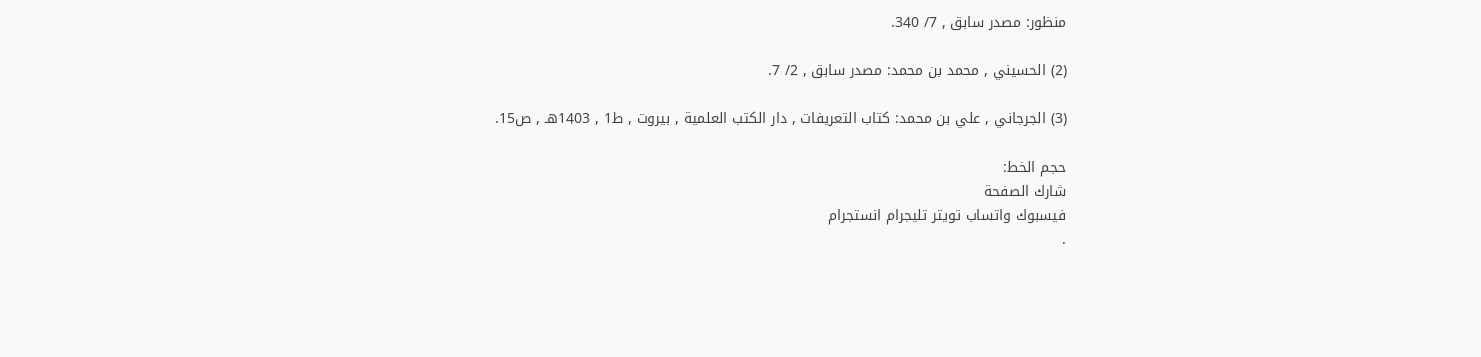منظور: مصدر سابق , 7/ 340.

(2) الحسيني , محمد بن محمد: مصدر سابق , 2/ 7.

(3) الجرجاني , علي بن محمد: كتاب التعريفات , دار الكتب العلمية , بيروت , ط1 , 1403هـ , ص15.

حجم الخط:
شارك الصفحة
فيسبوك واتساب تويتر تليجرام انستجرام
.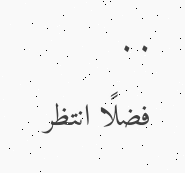. .
فضلًا انتظر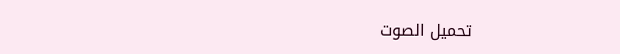تحميل الصوت